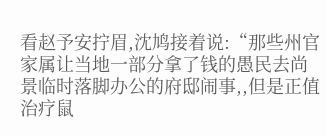看赵予安拧眉,沈鸠接着说:“那些州官家属让当地一部分拿了钱的愚民去尚景临时落脚办公的府邸闹事,,但是正值治疗鼠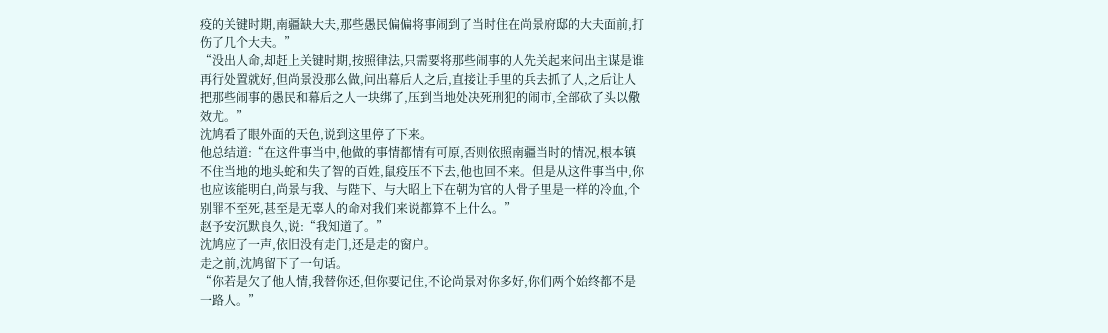疫的关键时期,南疆缺大夫,那些愚民偏偏将事闹到了当时住在尚景府邸的大夫面前,打伤了几个大夫。”
“没出人命,却赶上关键时期,按照律法,只需要将那些闹事的人先关起来问出主谋是谁再行处置就好,但尚景没那么做,问出幕后人之后,直接让手里的兵去抓了人,之后让人把那些闹事的愚民和幕后之人一块绑了,压到当地处决死刑犯的闹市,全部砍了头以儆效尤。”
沈鸠看了眼外面的天色,说到这里停了下来。
他总结道:“在这件事当中,他做的事情都情有可原,否则依照南疆当时的情况,根本镇不住当地的地头蛇和失了智的百姓,鼠疫压不下去,他也回不来。但是从这件事当中,你也应该能明白,尚景与我、与陛下、与大昭上下在朝为官的人骨子里是一样的冷血,个别罪不至死,甚至是无辜人的命对我们来说都算不上什么。”
赵予安沉默良久,说:“我知道了。”
沈鸠应了一声,依旧没有走门,还是走的窗户。
走之前,沈鸠留下了一句话。
“你若是欠了他人情,我替你还,但你要记住,不论尚景对你多好,你们两个始终都不是一路人。”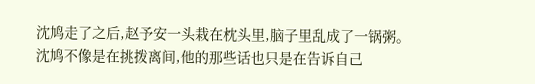沈鸠走了之后,赵予安一头栽在枕头里,脑子里乱成了一锅粥。
沈鸠不像是在挑拨离间,他的那些话也只是在告诉自己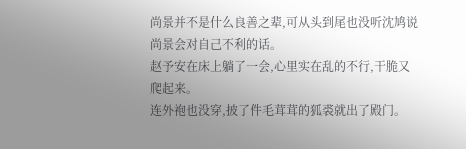尚景并不是什么良善之辈,可从头到尾也没听沈鸠说尚景会对自己不利的话。
赵予安在床上躺了一会,心里实在乱的不行,干脆又爬起来。
连外袍也没穿,披了件毛茸茸的狐裘就出了殿门。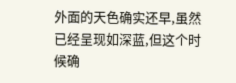外面的天色确实还早,虽然已经呈现如深蓝,但这个时候确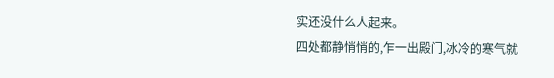实还没什么人起来。
四处都静悄悄的,乍一出殿门,冰冷的寒气就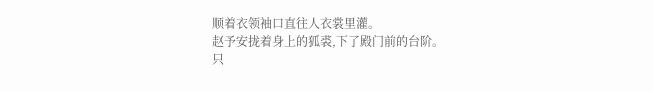顺着衣领袖口直往人衣裳里灌。
赵予安拢着身上的狐裘,下了殿门前的台阶。
只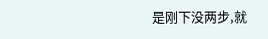是刚下没两步,就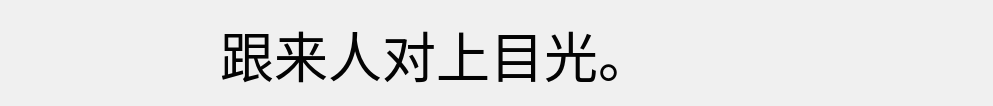跟来人对上目光。